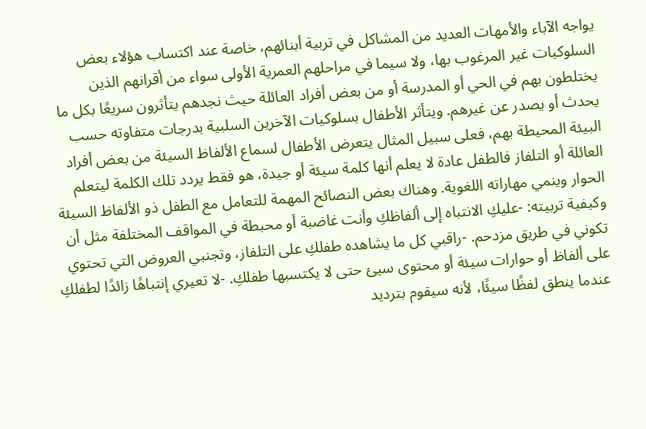يواجه الآباء والأمهات العديد من المشاكل في تربية أبنائهم، خاصة عند اكتساب هؤلاء بعض السلوكيات غير المرغوب بها، ولا سيما في مراحلهم العمرية الأولى سواء من أقرانهم الذين يختلطون بهم في الحي أو المدرسة أو من بعض أفراد العائلة حيث نجدهم يتأثرون سريعًا بكل ما يحدث أو يصدر عن غيرهم. ويتأثر الأطفال بسلوكيات الآخرين السلبية بدرجات متفاوته حسب البيئة المحيطة بهم، فعلى سبيل المثال يتعرض الأطفال لسماع الألفاظ السيئة من بعض أفراد العائلة أو التلفاز فالطفل عادة لا يعلم أنها كلمة سيئة أو جيدة، هو فقط يردد تلك الكلمة ليتعلم الحوار وينمي مهاراته اللغوية. وهناك بعض النصائح المهمة للتعامل مع الطفل ذو الألفاظ السيئة وكيفية تربيته: -عليكِ الانتباه إلى ألفاظكِ وأنت غاضبة أو محبطة في المواقف المختلفة مثل أن تكوني في طريق مزدحم. -راقبي كل ما يشاهده طفلكِ على التلفاز، وتجنبي العروض التي تحتوي على ألفاظ أو حوارات سيئة أو محتوى سيئ حتى لا يكتسبها طفلكِ. -لا تعيري إنتباهًا زائدًا لطفلكِ عندما ينطق لفظًا سيئًا، لأنه سيقوم بترديد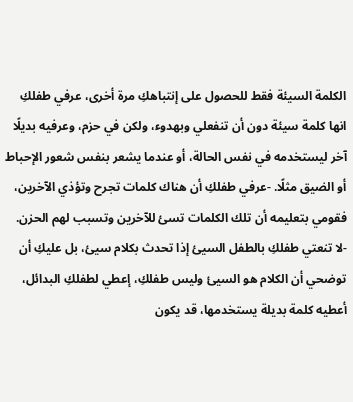الكلمة السيئة فقط للحصول على إنتباهكِ مرة أخرى، عرفي طفلكِ انها كلمة سيئة دون أن تنفعلي وبهدوء، ولكن في حزم، وعرفيه بديلًا آخر ليستخدمه في نفس الحالة، أو عندما يشعر بنفس شعور الإحباط أو الضيق مثلًا. -عرفي طفلكِ أن هناك كلمات تجرح وتؤذي الآخرين، فقومي بتعليمه أن تلك الكلمات تسئ للآخرين وتسبب لهم الحزن. -لا تنعتي طفلكِ بالطفل السيئ إذا تحدث بكلام سيئ، بل عليكِ أن توضحي أن الكلام هو السيئ وليس طفلكِ، إعطي لطفلكِ البدائل، أعطيه كلمة بديلة يستخدمها، قد يكون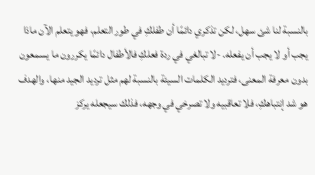بالنسبة لنا شئ سهل، لكن تذكري دائمًا أن طفلكِ في طور التعلم، فهو يتعلم الآن ماذا يجب أو لا يجب أن يفعله. -لا تبالغي في ردة فعلكِ فالأطفال دائمًا يكررون ما يسمعون بدون معرفة المعنى، فترديد الكلمات السيئة بالنسبة لهم مثل ترديد الجيد منها، والهدف هو شد إنتباهكِ، فلا تعاقبيه ولا تصرخي في وجهه، فذلك سيجعله يركز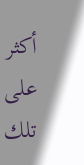أكثر على تلك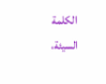الكلمة السيئة،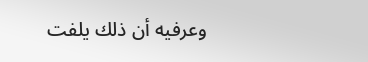وعرفيه أن ذلك يلفت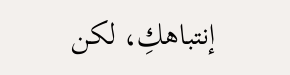إنتباهكِ، لكن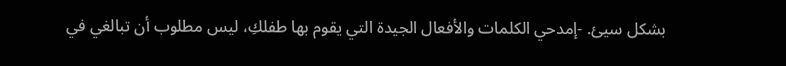بشكل سيئ. -إمدحي الكلمات والأفعال الجيدة التي يقوم بها طفلكِ، ليس مطلوب أن تبالغي في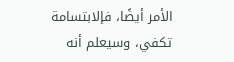الأمر أيضًا، فإلابتسامة تكفي، وسيعلم أنه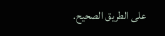على الطريق الصحيح.